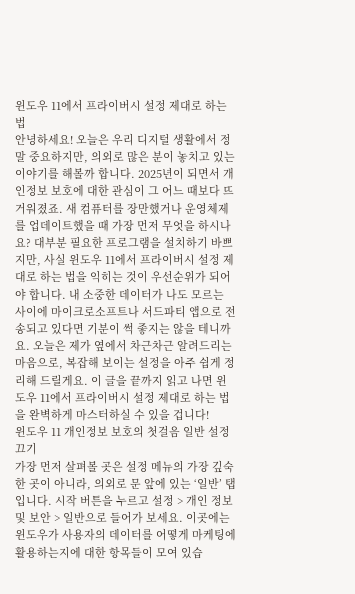윈도우 11에서 프라이버시 설정 제대로 하는 법
안녕하세요! 오늘은 우리 디지털 생활에서 정말 중요하지만, 의외로 많은 분이 놓치고 있는 이야기를 해볼까 합니다. 2025년이 되면서 개인정보 보호에 대한 관심이 그 어느 때보다 뜨거워졌죠. 새 컴퓨터를 장만했거나 운영체제를 업데이트했을 때 가장 먼저 무엇을 하시나요? 대부분 필요한 프로그램을 설치하기 바쁘지만, 사실 윈도우 11에서 프라이버시 설정 제대로 하는 법을 익히는 것이 우선순위가 되어야 합니다. 내 소중한 데이터가 나도 모르는 사이에 마이크로소프트나 서드파티 앱으로 전송되고 있다면 기분이 썩 좋지는 않을 테니까요. 오늘은 제가 옆에서 차근차근 알려드리는 마음으로, 복잡해 보이는 설정을 아주 쉽게 정리해 드릴게요. 이 글을 끝까지 읽고 나면 윈도우 11에서 프라이버시 설정 제대로 하는 법을 완벽하게 마스터하실 수 있을 겁니다!
윈도우 11 개인정보 보호의 첫걸음 일반 설정 끄기
가장 먼저 살펴볼 곳은 설정 메뉴의 가장 깊숙한 곳이 아니라, 의외로 문 앞에 있는 ‘일반’ 탭입니다. 시작 버튼을 누르고 설정 > 개인 정보 및 보안 > 일반으로 들어가 보세요. 이곳에는 윈도우가 사용자의 데이터를 어떻게 마케팅에 활용하는지에 대한 항목들이 모여 있습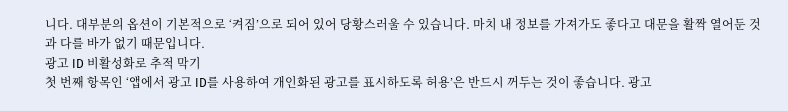니다. 대부분의 옵션이 기본적으로 ‘켜짐’으로 되어 있어 당황스러울 수 있습니다. 마치 내 정보를 가져가도 좋다고 대문을 활짝 열어둔 것과 다를 바가 없기 때문입니다.
광고 ID 비활성화로 추적 막기
첫 번째 항목인 ‘앱에서 광고 ID를 사용하여 개인화된 광고를 표시하도록 허용’은 반드시 꺼두는 것이 좋습니다. 광고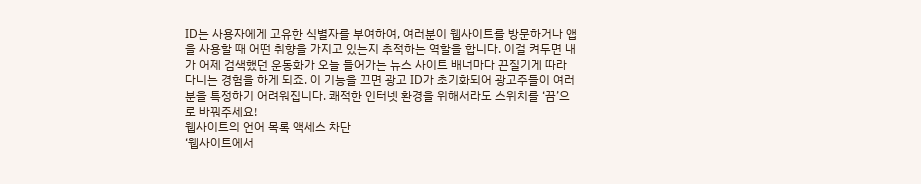ID는 사용자에게 고유한 식별자를 부여하여, 여러분이 웹사이트를 방문하거나 앱을 사용할 때 어떤 취향을 가지고 있는지 추적하는 역할을 합니다. 이걸 켜두면 내가 어제 검색했던 운동화가 오늘 들어가는 뉴스 사이트 배너마다 끈질기게 따라다니는 경험을 하게 되죠. 이 기능을 끄면 광고 ID가 초기화되어 광고주들이 여러분을 특정하기 어려워집니다. 쾌적한 인터넷 환경을 위해서라도 스위치를 ‘끔’으로 바꿔주세요!
웹사이트의 언어 목록 액세스 차단
‘웹사이트에서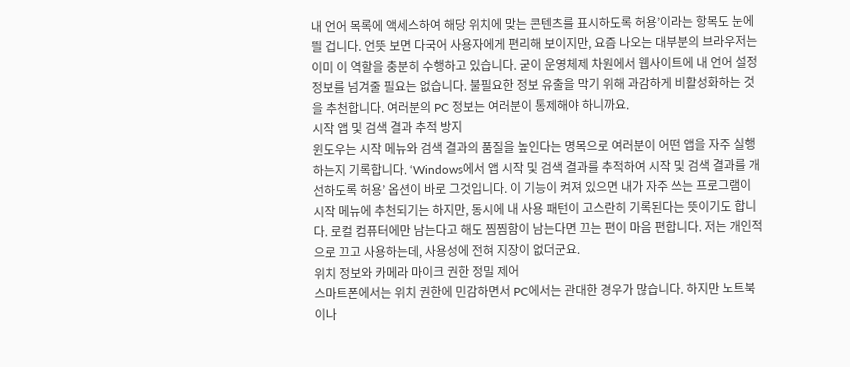내 언어 목록에 액세스하여 해당 위치에 맞는 콘텐츠를 표시하도록 허용’이라는 항목도 눈에 띌 겁니다. 언뜻 보면 다국어 사용자에게 편리해 보이지만, 요즘 나오는 대부분의 브라우저는 이미 이 역할을 충분히 수행하고 있습니다. 굳이 운영체제 차원에서 웹사이트에 내 언어 설정 정보를 넘겨줄 필요는 없습니다. 불필요한 정보 유출을 막기 위해 과감하게 비활성화하는 것을 추천합니다. 여러분의 PC 정보는 여러분이 통제해야 하니까요.
시작 앱 및 검색 결과 추적 방지
윈도우는 시작 메뉴와 검색 결과의 품질을 높인다는 명목으로 여러분이 어떤 앱을 자주 실행하는지 기록합니다. ‘Windows에서 앱 시작 및 검색 결과를 추적하여 시작 및 검색 결과를 개선하도록 허용’ 옵션이 바로 그것입니다. 이 기능이 켜져 있으면 내가 자주 쓰는 프로그램이 시작 메뉴에 추천되기는 하지만, 동시에 내 사용 패턴이 고스란히 기록된다는 뜻이기도 합니다. 로컬 컴퓨터에만 남는다고 해도 찜찜함이 남는다면 끄는 편이 마음 편합니다. 저는 개인적으로 끄고 사용하는데, 사용성에 전혀 지장이 없더군요.
위치 정보와 카메라 마이크 권한 정밀 제어
스마트폰에서는 위치 권한에 민감하면서 PC에서는 관대한 경우가 많습니다. 하지만 노트북이나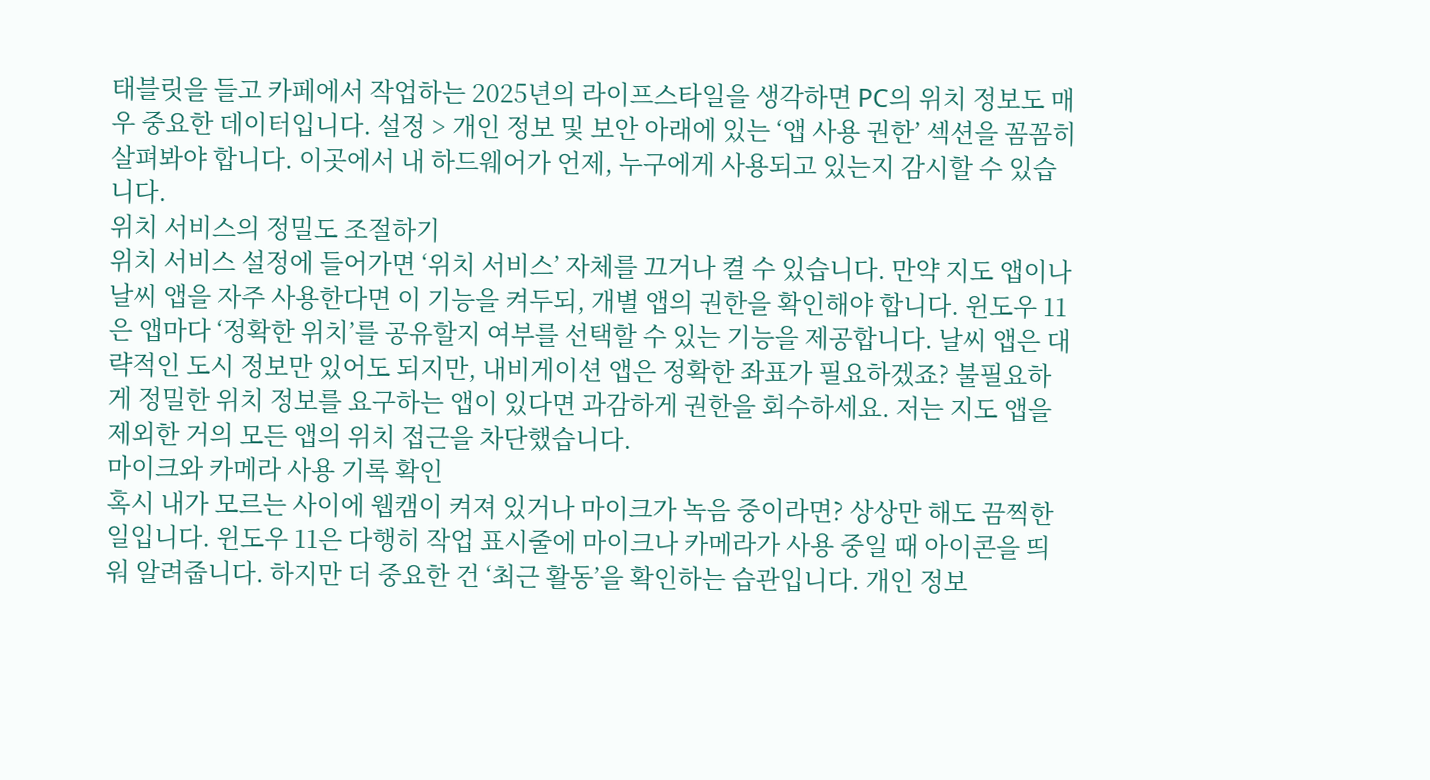태블릿을 들고 카페에서 작업하는 2025년의 라이프스타일을 생각하면 PC의 위치 정보도 매우 중요한 데이터입니다. 설정 > 개인 정보 및 보안 아래에 있는 ‘앱 사용 권한’ 섹션을 꼼꼼히 살펴봐야 합니다. 이곳에서 내 하드웨어가 언제, 누구에게 사용되고 있는지 감시할 수 있습니다.
위치 서비스의 정밀도 조절하기
위치 서비스 설정에 들어가면 ‘위치 서비스’ 자체를 끄거나 켤 수 있습니다. 만약 지도 앱이나 날씨 앱을 자주 사용한다면 이 기능을 켜두되, 개별 앱의 권한을 확인해야 합니다. 윈도우 11은 앱마다 ‘정확한 위치’를 공유할지 여부를 선택할 수 있는 기능을 제공합니다. 날씨 앱은 대략적인 도시 정보만 있어도 되지만, 내비게이션 앱은 정확한 좌표가 필요하겠죠? 불필요하게 정밀한 위치 정보를 요구하는 앱이 있다면 과감하게 권한을 회수하세요. 저는 지도 앱을 제외한 거의 모든 앱의 위치 접근을 차단했습니다.
마이크와 카메라 사용 기록 확인
혹시 내가 모르는 사이에 웹캠이 켜져 있거나 마이크가 녹음 중이라면? 상상만 해도 끔찍한 일입니다. 윈도우 11은 다행히 작업 표시줄에 마이크나 카메라가 사용 중일 때 아이콘을 띄워 알려줍니다. 하지만 더 중요한 건 ‘최근 활동’을 확인하는 습관입니다. 개인 정보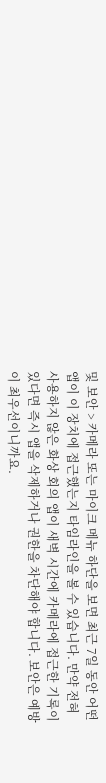및 보안 > 카메라 또는 마이크 메뉴 하단을 보면 최근 7일 동안 어떤 앱이 이 장치에 접근했는지 타임라인을 볼 수 있습니다. 만약 전혀 사용하지 않은 화상 회의 앱이 새벽 시간에 카메라에 접근한 기록이 있다면 즉시 앱을 삭제하거나 권한을 차단해야 합니다. 보안은 예방이 최우선이니까요.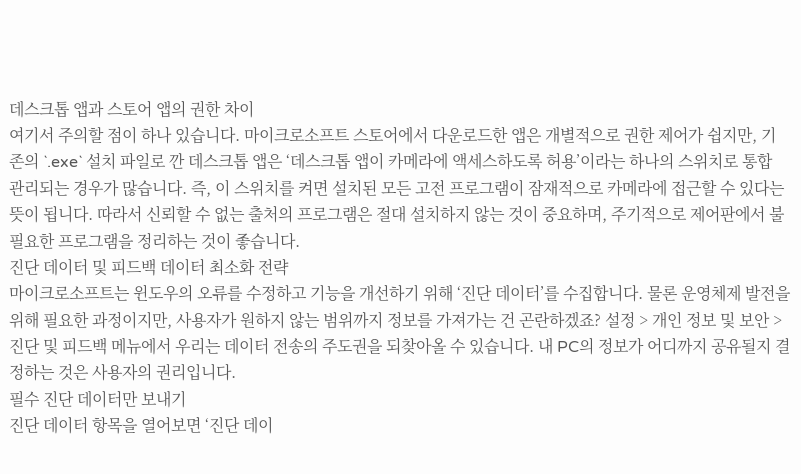데스크톱 앱과 스토어 앱의 권한 차이
여기서 주의할 점이 하나 있습니다. 마이크로소프트 스토어에서 다운로드한 앱은 개별적으로 권한 제어가 쉽지만, 기존의 `.exe` 설치 파일로 깐 데스크톱 앱은 ‘데스크톱 앱이 카메라에 액세스하도록 허용’이라는 하나의 스위치로 통합 관리되는 경우가 많습니다. 즉, 이 스위치를 켜면 설치된 모든 고전 프로그램이 잠재적으로 카메라에 접근할 수 있다는 뜻이 됩니다. 따라서 신뢰할 수 없는 출처의 프로그램은 절대 설치하지 않는 것이 중요하며, 주기적으로 제어판에서 불필요한 프로그램을 정리하는 것이 좋습니다.
진단 데이터 및 피드백 데이터 최소화 전략
마이크로소프트는 윈도우의 오류를 수정하고 기능을 개선하기 위해 ‘진단 데이터’를 수집합니다. 물론 운영체제 발전을 위해 필요한 과정이지만, 사용자가 원하지 않는 범위까지 정보를 가져가는 건 곤란하겠죠? 설정 > 개인 정보 및 보안 > 진단 및 피드백 메뉴에서 우리는 데이터 전송의 주도권을 되찾아올 수 있습니다. 내 PC의 정보가 어디까지 공유될지 결정하는 것은 사용자의 권리입니다.
필수 진단 데이터만 보내기
진단 데이터 항목을 열어보면 ‘진단 데이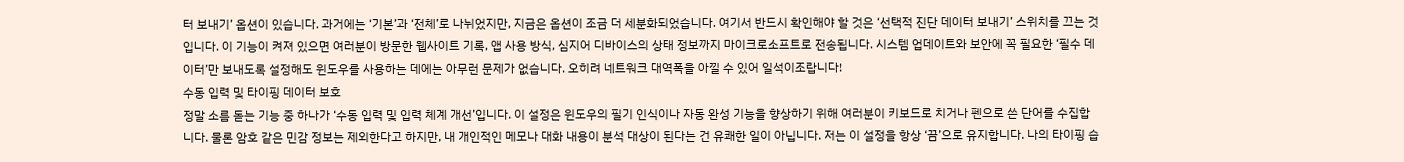터 보내기’ 옵션이 있습니다. 과거에는 ‘기본’과 ‘전체’로 나뉘었지만, 지금은 옵션이 조금 더 세분화되었습니다. 여기서 반드시 확인해야 할 것은 ‘선택적 진단 데이터 보내기’ 스위치를 끄는 것입니다. 이 기능이 켜져 있으면 여러분이 방문한 웹사이트 기록, 앱 사용 방식, 심지어 디바이스의 상태 정보까지 마이크로소프트로 전송됩니다. 시스템 업데이트와 보안에 꼭 필요한 ‘필수 데이터’만 보내도록 설정해도 윈도우를 사용하는 데에는 아무런 문제가 없습니다. 오히려 네트워크 대역폭을 아낄 수 있어 일석이조랍니다!
수동 입력 및 타이핑 데이터 보호
정말 소름 돋는 기능 중 하나가 ‘수동 입력 및 입력 체계 개선’입니다. 이 설정은 윈도우의 필기 인식이나 자동 완성 기능을 향상하기 위해 여러분이 키보드로 치거나 펜으로 쓴 단어를 수집합니다. 물론 암호 같은 민감 정보는 제외한다고 하지만, 내 개인적인 메모나 대화 내용이 분석 대상이 된다는 건 유쾌한 일이 아닙니다. 저는 이 설정을 항상 ‘끔’으로 유지합니다. 나의 타이핑 습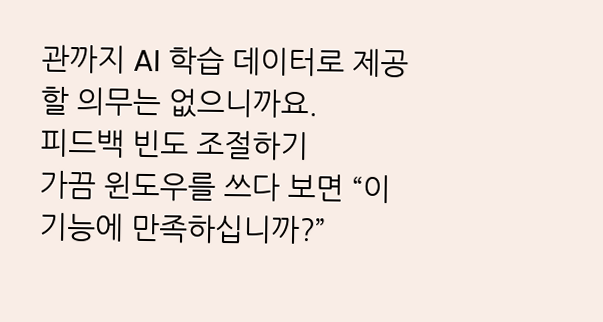관까지 AI 학습 데이터로 제공할 의무는 없으니까요.
피드백 빈도 조절하기
가끔 윈도우를 쓰다 보면 “이 기능에 만족하십니까?”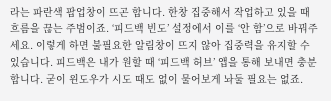라는 파란색 팝업창이 뜨곤 합니다. 한창 집중해서 작업하고 있을 때 흐름을 끊는 주범이죠. ‘피드백 빈도’ 설정에서 이를 ‘안 함’으로 바꿔주세요. 이렇게 하면 불필요한 알림창이 뜨지 않아 집중력을 유지할 수 있습니다. 피드백은 내가 원할 때 ‘피드백 허브’ 앱을 통해 보내면 충분합니다. 굳이 윈도우가 시도 때도 없이 물어보게 놔둘 필요는 없죠.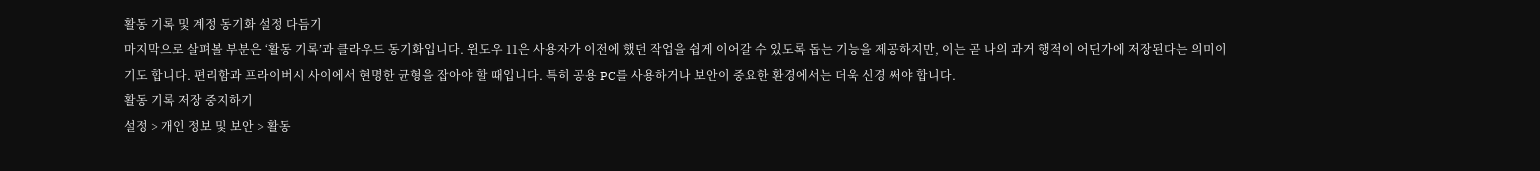활동 기록 및 계정 동기화 설정 다듬기
마지막으로 살펴볼 부분은 ‘활동 기록’과 클라우드 동기화입니다. 윈도우 11은 사용자가 이전에 했던 작업을 쉽게 이어갈 수 있도록 돕는 기능을 제공하지만, 이는 곧 나의 과거 행적이 어딘가에 저장된다는 의미이기도 합니다. 편리함과 프라이버시 사이에서 현명한 균형을 잡아야 할 때입니다. 특히 공용 PC를 사용하거나 보안이 중요한 환경에서는 더욱 신경 써야 합니다.
활동 기록 저장 중지하기
설정 > 개인 정보 및 보안 > 활동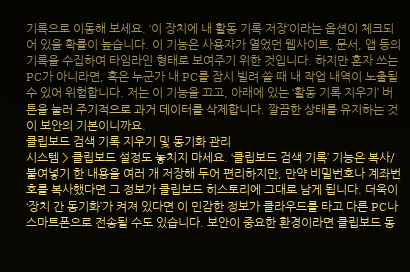기록으로 이동해 보세요. ‘이 장치에 내 활동 기록 저장’이라는 옵션이 체크되어 있을 확률이 높습니다. 이 기능은 사용자가 열었던 웹사이트, 문서, 앱 등의 기록을 수집하여 타임라인 형태로 보여주기 위한 것입니다. 하지만 혼자 쓰는 PC가 아니라면, 혹은 누군가 내 PC를 잠시 빌려 쓸 때 내 작업 내역이 노출될 수 있어 위험합니다. 저는 이 기능을 끄고, 아래에 있는 ‘활동 기록 지우기’ 버튼을 눌러 주기적으로 과거 데이터를 삭제합니다. 깔끔한 상태를 유지하는 것이 보안의 기본이니까요.
클립보드 검색 기록 지우기 및 동기화 관리
시스템 > 클립보드 설정도 놓치지 마세요. ‘클립보드 검색 기록’ 기능은 복사/붙여넣기 한 내용을 여러 개 저장해 두어 편리하지만, 만약 비밀번호나 계좌번호를 복사했다면 그 정보가 클립보드 히스토리에 그대로 남게 됩니다. 더욱이 ‘장치 간 동기화’가 켜져 있다면 이 민감한 정보가 클라우드를 타고 다른 PC나 스마트폰으로 전송될 수도 있습니다. 보안이 중요한 환경이라면 클립보드 동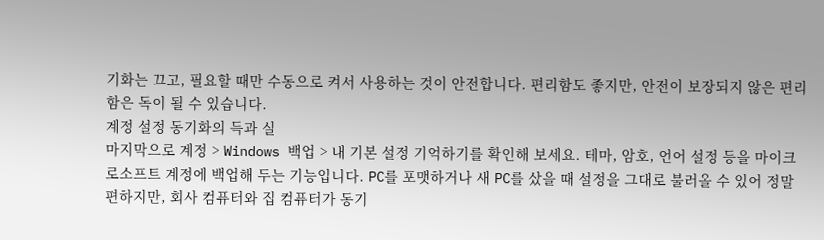기화는 끄고, 필요할 때만 수동으로 켜서 사용하는 것이 안전합니다. 편리함도 좋지만, 안전이 보장되지 않은 편리함은 독이 될 수 있습니다.
계정 설정 동기화의 득과 실
마지막으로 계정 > Windows 백업 > 내 기본 설정 기억하기를 확인해 보세요. 테마, 암호, 언어 설정 등을 마이크로소프트 계정에 백업해 두는 기능입니다. PC를 포맷하거나 새 PC를 샀을 때 설정을 그대로 불러올 수 있어 정말 편하지만, 회사 컴퓨터와 집 컴퓨터가 동기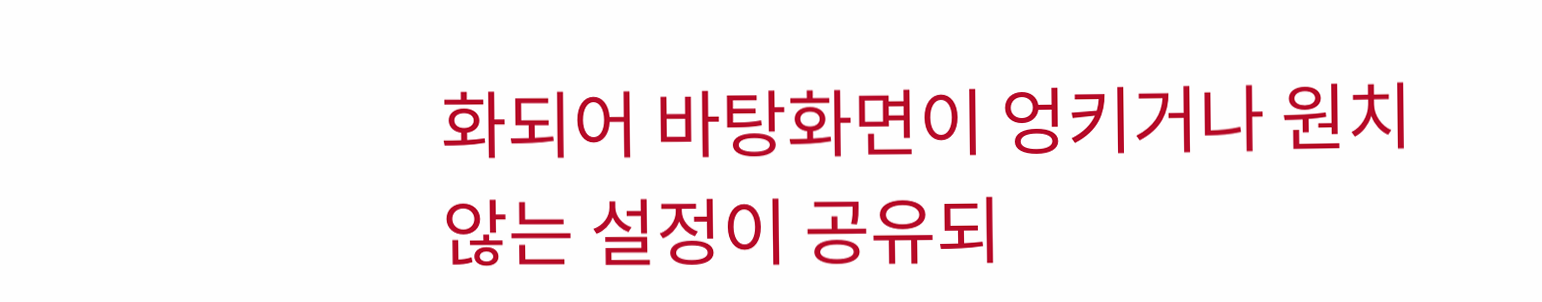화되어 바탕화면이 엉키거나 원치 않는 설정이 공유되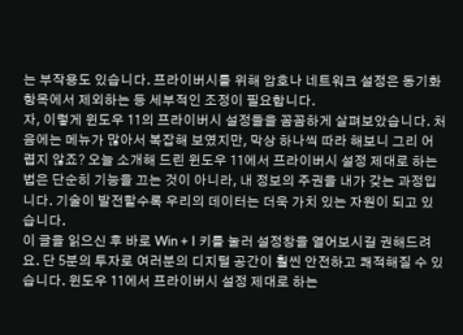는 부작용도 있습니다. 프라이버시를 위해 암호나 네트워크 설정은 동기화 항목에서 제외하는 등 세부적인 조정이 필요합니다.
자, 이렇게 윈도우 11의 프라이버시 설정들을 꼼꼼하게 살펴보았습니다. 처음에는 메뉴가 많아서 복잡해 보였지만, 막상 하나씩 따라 해보니 그리 어렵지 않죠? 오늘 소개해 드린 윈도우 11에서 프라이버시 설정 제대로 하는 법은 단순히 기능을 끄는 것이 아니라, 내 정보의 주권을 내가 갖는 과정입니다. 기술이 발전할수록 우리의 데이터는 더욱 가치 있는 자원이 되고 있습니다.
이 글을 읽으신 후 바로 Win + I 키를 눌러 설정창을 열어보시길 권해드려요. 단 5분의 투자로 여러분의 디지털 공간이 훨씬 안전하고 쾌적해질 수 있습니다. 윈도우 11에서 프라이버시 설정 제대로 하는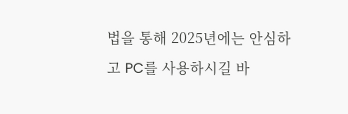법을 통해 2025년에는 안심하고 PC를 사용하시길 바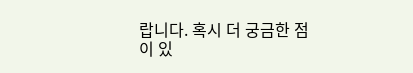랍니다. 혹시 더 궁금한 점이 있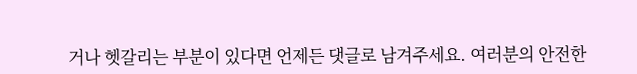거나 헷갈리는 부분이 있다면 언제든 댓글로 남겨주세요. 여러분의 안전한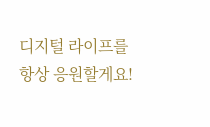디지털 라이프를 항상 응원할게요!